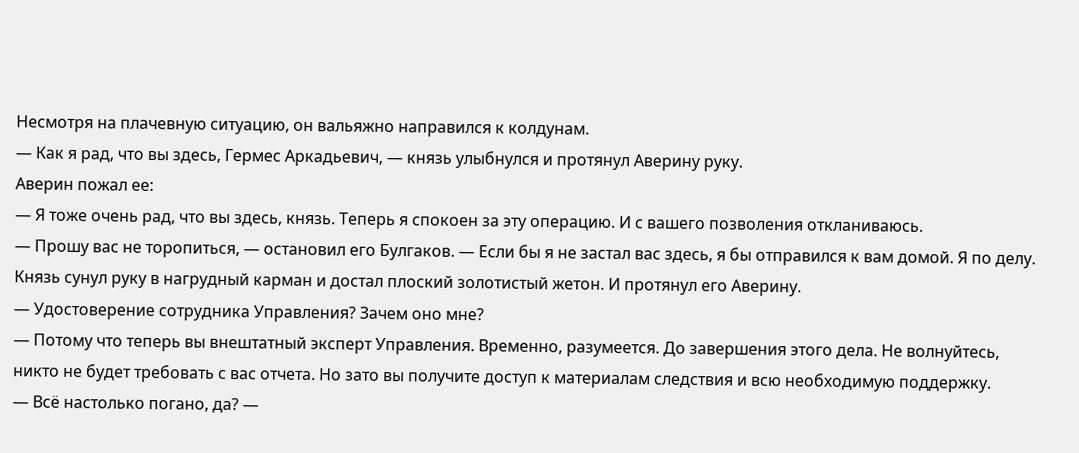Несмотря на плачевную ситуацию, он вальяжно направился к колдунам.
— Как я рад, что вы здесь, Гермес Аркадьевич, — князь улыбнулся и протянул Аверину руку.
Аверин пожал ее:
— Я тоже очень рад, что вы здесь, князь. Теперь я спокоен за эту операцию. И с вашего позволения откланиваюсь.
— Прошу вас не торопиться, — остановил его Булгаков. — Если бы я не застал вас здесь, я бы отправился к вам домой. Я по делу.
Князь сунул руку в нагрудный карман и достал плоский золотистый жетон. И протянул его Аверину.
— Удостоверение сотрудника Управления? Зачем оно мне?
— Потому что теперь вы внештатный эксперт Управления. Временно, разумеется. До завершения этого дела. Не волнуйтесь, никто не будет требовать с вас отчета. Но зато вы получите доступ к материалам следствия и всю необходимую поддержку.
— Всё настолько погано, да? —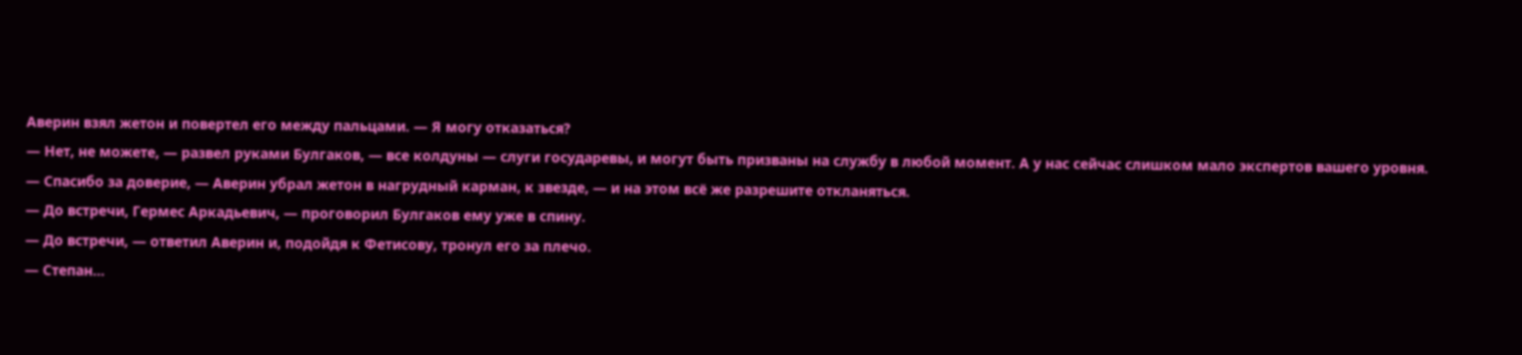Аверин взял жетон и повертел его между пальцами. — Я могу отказаться?
— Нет, не можете, — развел руками Булгаков, — все колдуны — слуги государевы, и могут быть призваны на службу в любой момент. А у нас сейчас слишком мало экспертов вашего уровня.
— Спасибо за доверие, — Аверин убрал жетон в нагрудный карман, к звезде, — и на этом всё же разрешите откланяться.
— До встречи, Гермес Аркадьевич, — проговорил Булгаков ему уже в спину.
— До встречи, — ответил Аверин и, подойдя к Фетисову, тронул его за плечо.
— Степан…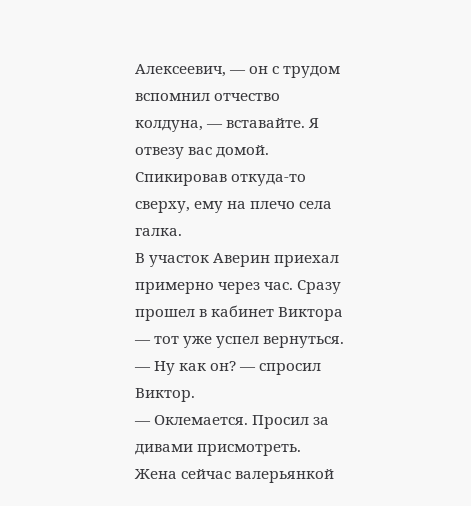Алексеевич, — он с трудом вспомнил отчество колдуна, — вставайте. Я отвезу вас домой.
Спикировав откуда-то сверху, ему на плечо села галка.
В участок Аверин приехал примерно через час. Сразу прошел в кабинет Виктора — тот уже успел вернуться.
— Ну как он? — спросил Виктор.
— Оклемается. Просил за дивами присмотреть. Жена сейчас валерьянкой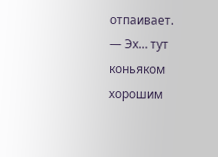отпаивает.
— Эх… тут коньяком хорошим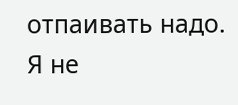отпаивать надо. Я не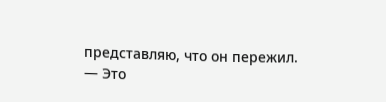представляю, что он пережил.
— Это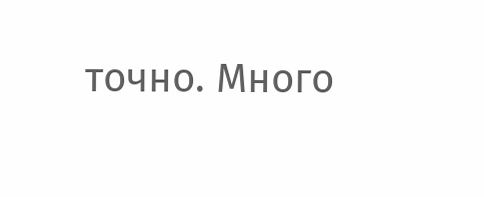точно. Много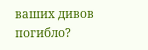ваших дивов погибло?